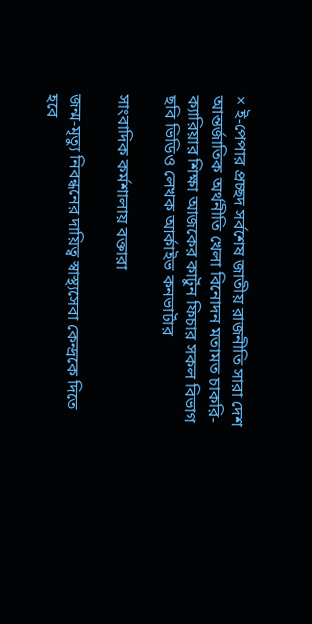× ই-পেপার প্রচ্ছদ সর্বশেষ জাতীয় রাজনীতি সারা দেশ আন্তর্জাতিক অর্থনীতি খেলা বিনোদন মতামত চাকরি-ক্যারিয়ার শিক্ষা আজকের কার্টুন ফিচার সকল বিভাগ ছবি ভিডিও লেখক আর্কাইভ কনভার্টার

সাংবাদিক কর্মশালায় বক্তারা

জন্ম-মৃত্যু নিবন্ধনের দায়িত্ব স্বাস্থ্যসেবা কেন্দ্রকে দিতে হবে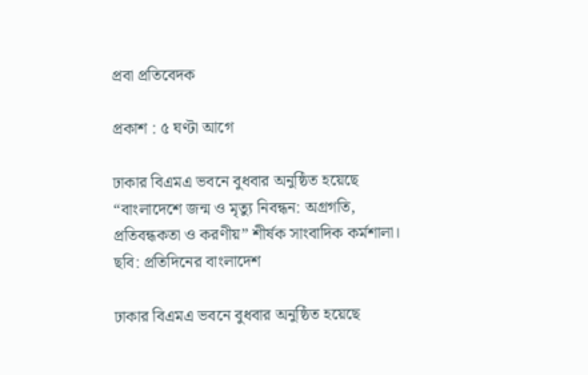প্রবা প্রতিবেদক

প্রকাশ : ৫ ঘণ্টা আগে

ঢাকার বিএমএ ভবনে বুধবার অনুষ্ঠিত হয়েছে “বাংলাদেশে জন্ম ও মৃত্যু নিবন্ধন: অগ্রগতি, প্রতিবন্ধকতা ও করণীয়” শীর্ষক সাংবাদিক কর্মশালা। ছবি: প্রতিদিনের বাংলাদেশ

ঢাকার বিএমএ ভবনে বুধবার অনুষ্ঠিত হয়েছে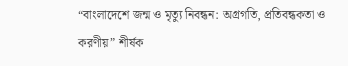“বাংলাদেশে জন্ম ও মৃত্যু নিবন্ধন: অগ্রগতি, প্রতিবন্ধকতা ও করণীয়” শীর্ষক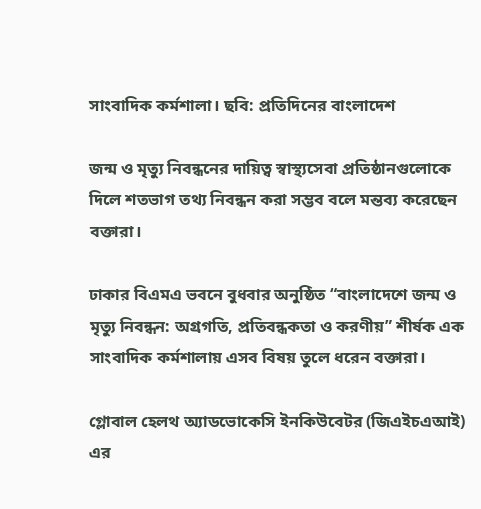সাংবাদিক কর্মশালা। ছবি: প্রতিদিনের বাংলাদেশ

জন্ম ও মৃত্যু নিবন্ধনের দায়িত্ব স্বাস্থ্যসেবা প্রতিষ্ঠানগুলোকে দিলে শতভাগ তথ্য নিবন্ধন করা সম্ভব বলে মন্তব্য করেছেন বক্তারা।

ঢাকার বিএমএ ভবনে বুধবার অনুষ্ঠিত “বাংলাদেশে জন্ম ও মৃত্যু নিবন্ধন: অগ্রগতি, প্রতিবন্ধকতা ও করণীয়” শীর্ষক এক সাংবাদিক কর্মশালায় এসব বিষয় তুলে ধরেন বক্তারা।

গ্লোবাল হেলথ অ্যাডভোকেসি ইনকিউবেটর (জিএইচএআই) এর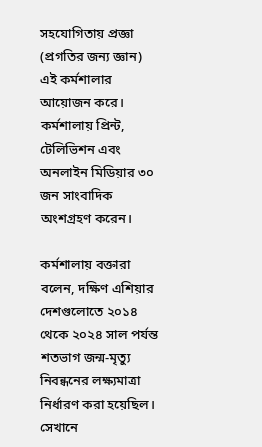সহযোগিতায় প্রজ্ঞা (প্রগতির জন্য জ্ঞান) এই কর্মশালার আয়োজন করে। কর্মশালায় প্রিন্ট, টেলিভিশন এবং অনলাইন মিডিয়ার ৩০ জন সাংবাদিক অংশগ্রহণ করেন।

কর্মশালায় বক্তারা  বলেন, দক্ষিণ এশিয়ার দেশগুলোতে ২০১৪ থেকে ২০২৪ সাল পর্যন্ত শতভাগ জন্ম-মৃত্যু নিবন্ধনের লক্ষ্যমাত্রা নির্ধারণ করা হয়েছিল। সেখানে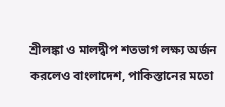শ্রীলঙ্কা ও মালদ্বীপ শতভাগ লক্ষ্য অর্জন করলেও বাংলাদেশ, পাকিস্তানের মতো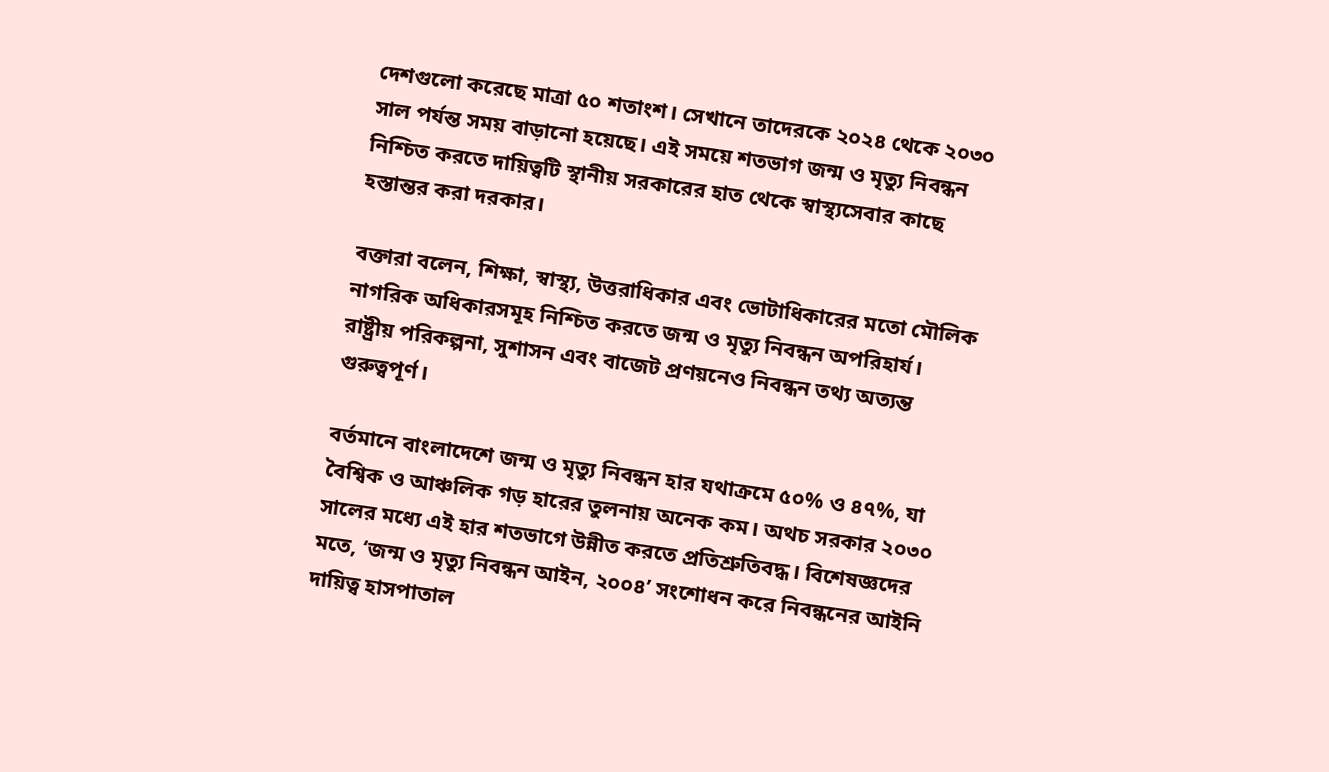দেশগুলো করেছে মাত্রা ৫০ শতাংশ। সেখানে তাদেরকে ২০২৪ থেকে ২০৩০ সাল পর্যন্ত সময় বাড়ানো হয়েছে। এই সময়ে শতভাগ জন্ম ও মৃত্যু নিবন্ধন নিশ্চিত করতে দায়িত্বটি স্থানীয় সরকারের হাত থেকে স্বাস্থ্যসেবার কাছে হস্তান্তর করা দরকার।

বক্তারা বলেন, শিক্ষা, স্বাস্থ্য, উত্তরাধিকার এবং ভোটাধিকারের মতো মৌলিক নাগরিক অধিকারসমূহ নিশ্চিত করতে জন্ম ও মৃত্যু নিবন্ধন অপরিহার্য। রাষ্ট্রীয় পরিকল্পনা, সুশাসন এবং বাজেট প্রণয়নেও নিবন্ধন তথ্য অত্যন্ত গুরুত্বপূর্ণ।

বর্তমানে বাংলাদেশে জন্ম ও মৃত্যু নিবন্ধন হার যথাক্রমে ৫০% ও ৪৭%, যা বৈশ্বিক ও আঞ্চলিক গড় হারের তুলনায় অনেক কম। অথচ সরকার ২০৩০ সালের মধ্যে এই হার শতভাগে উন্নীত করতে প্রতিশ্রুতিবদ্ধ। বিশেষজ্ঞদের মতে, ‘জন্ম ও মৃত্যু নিবন্ধন আইন, ২০০৪’ সংশোধন করে নিবন্ধনের আইনি দায়িত্ব হাসপাতাল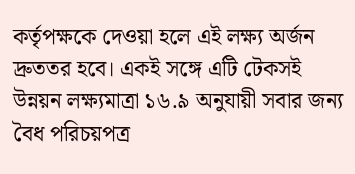কর্তৃপক্ষকে দেওয়া হলে এই লক্ষ্য অর্জন দ্রুততর হবে। একই সঙ্গে এটি টেকসই উন্নয়ন লক্ষ্যমাত্রা ১৬.৯ অনুযায়ী সবার জন্য বৈধ পরিচয়পত্র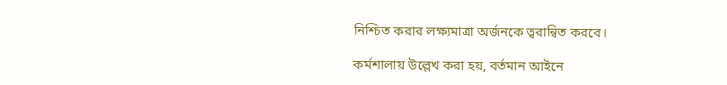নিশ্চিত করার লক্ষ্যমাত্রা অর্জনকে ত্বরান্বিত করবে।

কর্মশালায় উল্লেখ করা হয়, বর্তমান আইনে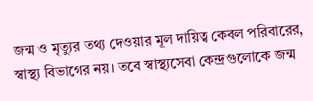জন্ম ও মৃত্যুর তথ্য দেওয়ার মূল দায়িত্ব কেবল পরিবারের, স্বাস্থ্য বিভাগের নয়। তবে স্বাস্থ্যসেবা কেন্দ্রগুলোকে জন্ম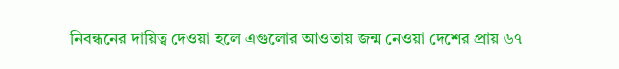নিবন্ধনের দায়িত্ব দেওয়া হলে এগুলোর আওতায় জন্ম নেওয়া দেশের প্রায় ৬৭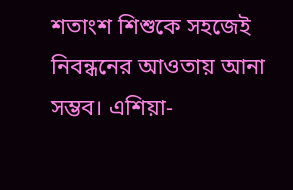শতাংশ শিশুকে সহজেই নিবন্ধনের আওতায় আনা সম্ভব। এশিয়া-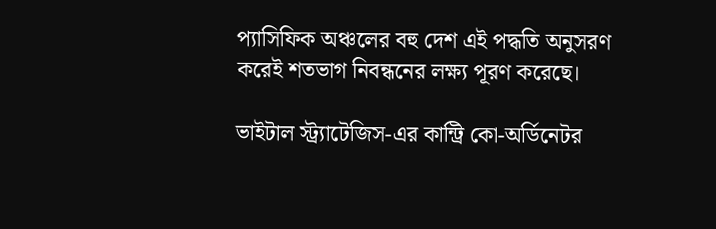প্যাসিফিক অঞ্চলের বহু দেশ এই পদ্ধতি অনুসরণ করেই শতভাগ নিবন্ধনের লক্ষ্য পূরণ করেছে।

ভাইটাল স্ট্র্যাটেজিস-এর কান্ট্রি কো-অর্ডিনেটর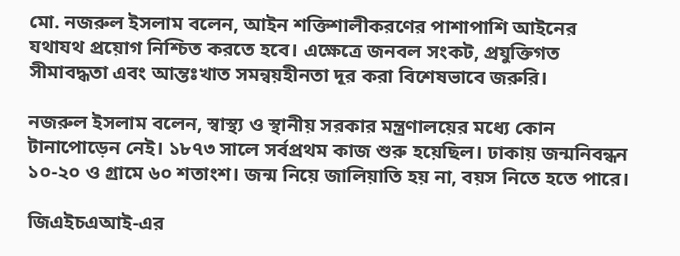মো. নজরুল ইসলাম বলেন, আইন শক্তিশালীকরণের পাশাপাশি আইনের যথাযথ প্রয়োগ নিশ্চিত করতে হবে। এক্ষেত্রে জনবল সংকট, প্রযুক্তিগত সীমাবদ্ধতা এবং আন্তঃখাত সমন্বয়হীনতা দূর করা বিশেষভাবে জরুরি।

নজরুল ইসলাম বলেন, স্বাস্থ্য ও স্থানীয় সরকার মন্ত্রণালয়ের মধ্যে কোন টানাপোড়েন নেই। ১৮৭৩ সালে সর্বপ্রথম কাজ শুরু হয়েছিল। ঢাকায় জন্মনিবন্ধন ১০-২০ ও গ্রামে ৬০ শতাংশ। জন্ম নিয়ে জালিয়াতি হয় না, বয়স নিতে হতে পারে।

জিএইচএআই-এর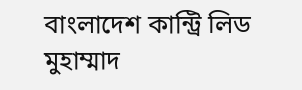বাংলাদেশ কান্ট্রি লিড মুহাম্মাদ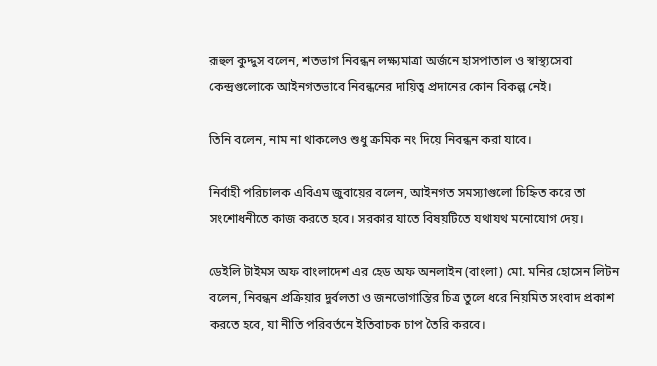রূহুল কুদ্দুস বলেন, শতভাগ নিবন্ধন লক্ষ্যমাত্রা অর্জনে হাসপাতাল ও স্বাস্থ্যসেবা কেন্দ্রগুলোকে আইনগতভাবে নিবন্ধনের দায়িত্ব প্রদানের কোন বিকল্প নেই।

তিনি বলেন, নাম না থাকলেও শুধু ক্রমিক নং দিয়ে নিবন্ধন করা যাবে।

নির্বাহী পরিচালক এবিএম জুবায়ের বলেন, আইনগত সমস্যাগুলো চিহ্নিত করে তা সংশোধনীতে কাজ করতে হবে। সরকার যাতে বিষয়টিতে যথাযথ মনোযোগ দেয়।

ডেইলি টাইমস অফ বাংলাদেশ এর হেড অফ অনলাইন (বাংলা) মো. মনির হোসেন লিটন বলেন, নিবন্ধন প্রক্রিয়ার দুর্বলতা ও জনভোগান্তির চিত্র তুলে ধরে নিয়মিত সংবাদ প্রকাশ করতে হবে, যা নীতি পরিবর্তনে ইতিবাচক চাপ তৈরি করবে।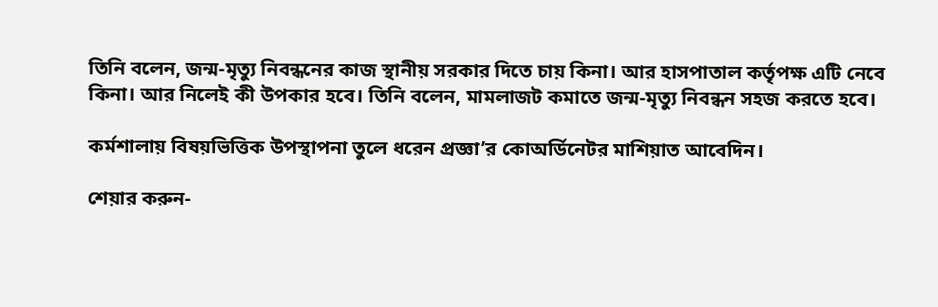তিনি বলেন, জন্ম-মৃত্যু নিবন্ধনের কাজ স্থানীয় সরকার দিতে চায় কিনা। আর হাসপাতাল কর্তৃপক্ষ এটি নেবে কিনা। আর নিলেই কী উপকার হবে। তিনি বলেন, মামলাজট কমাতে জন্ম-মৃত্যু নিবন্ধন সহজ করতে হবে।

কর্মশালায় বিষয়ভিত্তিক উপস্থাপনা তুলে ধরেন প্রজ্ঞা’র কোঅর্ডিনেটর মাশিয়াত আবেদিন।

শেয়ার করুন-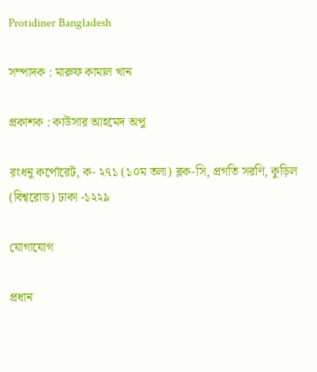Protidiner Bangladesh

সম্পাদক : মারুফ কামাল খান

প্রকাশক : কাউসার আহমেদ অপু

রংধনু কর্পোরেট, ক- ২৭১ (১০ম তলা) ব্লক-সি, প্রগতি সরণি, কুড়িল (বিশ্বরোড) ঢাকা -১২২৯

যোগাযোগ

প্রধান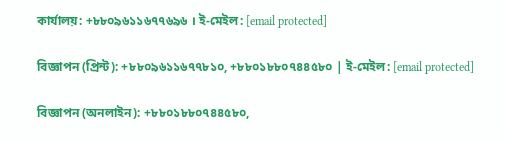কার্যালয়: +৮৮০৯৬১১৬৭৭৬৯৬ । ই-মেইল: [email protected]

বিজ্ঞাপন (প্রিন্ট): +৮৮০৯৬১১৬৭৭৮১০, +৮৮০১৮৮০৭৪৪৫৮০ | ই-মেইল: [email protected]

বিজ্ঞাপন (অনলাইন): +৮৮০১৮৮০৭৪৪৫৮০,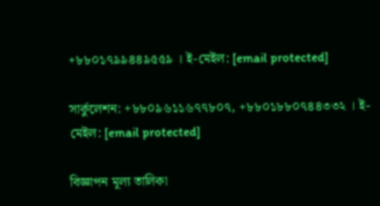+৮৮০১৭৯৯৪৪৯৫৫৯ । ই-মেইল: [email protected]

সার্কুলেশন: +৮৮০৯৬১১৬৭৭৮০৭, +৮৮০১৮৮০৭৪৪৩৩২ । ই-মেইল: [email protected]

বিজ্ঞাপন মূল্য তালিকা